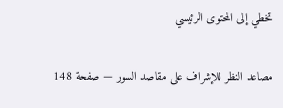تخطي إلى المحتوى الرئيسي

مصاعد النظر للإشراف على مقاصد السور — صفحة 148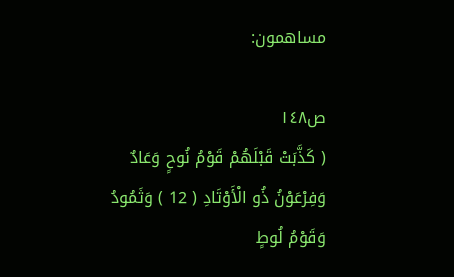مساهمون:

ص١٤٨
( كَذَّبَتْ قَبْلَهُمْ قَوْمُ نُوحٍ وَعَادٌ وَفِرْعَوْنُ ذُو الْأَوْتَادِ ( 12 ) وَثَمُودُ وَقَوْمُ لُوطٍ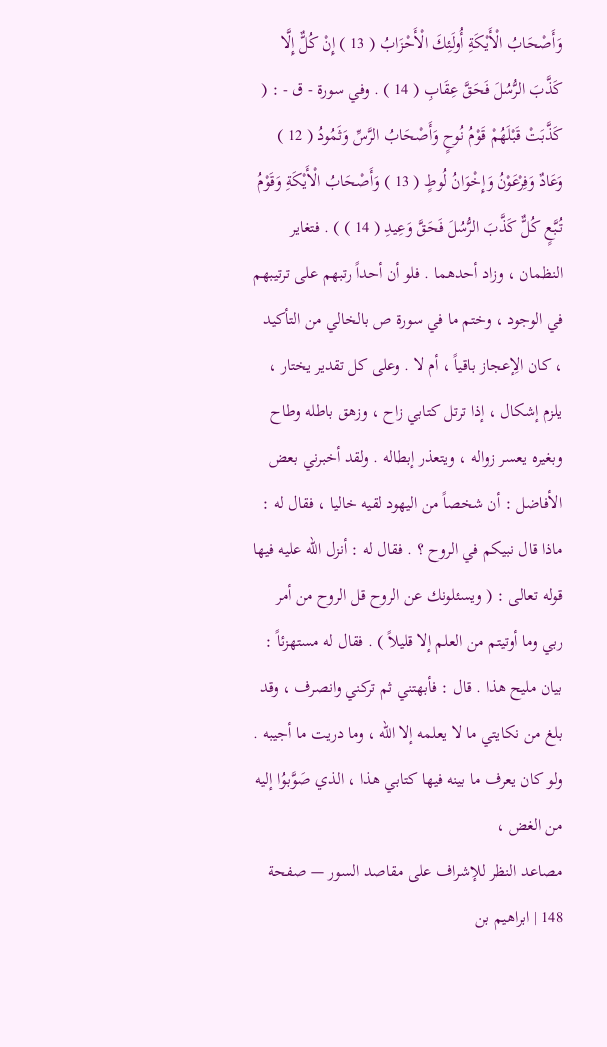وَأَصْحَابُ الْأَيْكَةِ أُولَئِكَ الْأَحْزَابُ ( 13 ) إِنْ كُلٌّ إِلَّا كَذَّبَ الرُّسُلَ فَحَقَّ عِقَابِ ( 14 ) . وفي سورة - ق - : ( كَذَّبَتْ قَبْلَهُمْ قَوْمُ نُوحٍ وَأَصْحَابُ الرَّسِّ وَثَمُودُ ( 12 ) وَعَادٌ وَفِرْعَوْنُ وَإِخْوَانُ لُوطٍ ( 13 ) وَأَصْحَابُ الْأَيْكَةِ وَقَوْمُ تُبَّعٍ كُلٌّ كَذَّبَ الرُّسُلَ فَحَقَّ وَعِيدِ ( 14 ) ) . فتغاير النظمان ، وزاد أحدهما . فلو أن أحداً رتبهم على ترتيبهم في الوجود ، وختم ما في سورة ص بالخالي من التأكيد ، كان الِإعجاز باقياً ، أم لا . وعلى كل تقدير يختار ، يلزم إشكال ، إذا ترتل كتابي زاح ، وزهق باطله وطاح وبغيره يعسر زواله ، ويتعذر إبطاله . ولقد أخبرني بعض الأفاضل : أن شخصاً من اليهود لقيه خاليا ، فقال له : ماذا قال نبيكم في الروح ؟ . فقال له : أنزل الله عليه فيها قوله تعالى : ( ويسئلونك عن الروح قل الروح من أمر ربي وما أوتيتم من العلم إلا قليلاً ) . فقال له مستهزئاً : بيان مليح هذا . قال : فأبهتني ثم تركني وانصرف ، وقد بلغ من نكايتي ما لا يعلمه إلا الله ، وما دريت ما أجيبه . ولو كان يعرف ما بينه فيها كتابي هذا ، الذي صَوَّبوُا إليه من الغض ،
مصاعد النظر للإشراف على مقاصد السور — صفحة 148 | ابراهيم بن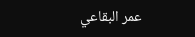عمر البقاعي